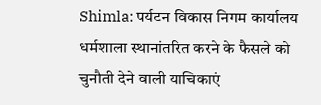Shimla: पर्यटन विकास निगम कार्यालय धर्मशाला स्थानांतरित करने के फैसले को चुनौती देने वाली याचिकाएं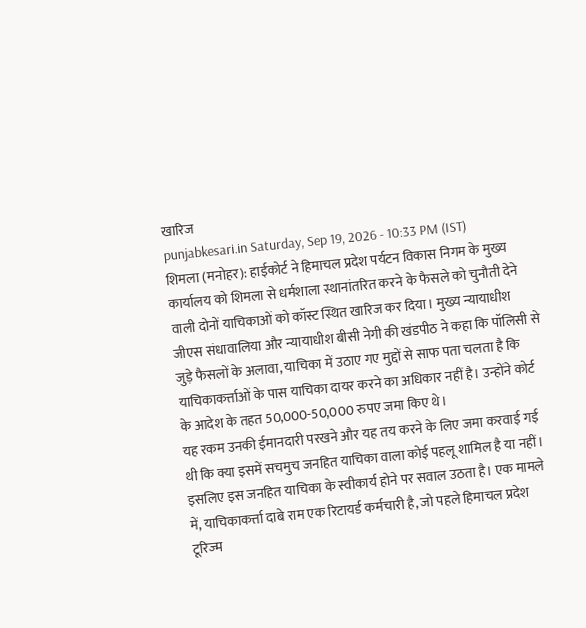खारिज
punjabkesari.in Saturday, Sep 19, 2026 - 10:33 PM (IST)
शिमला (मनोहर): हाईकोर्ट ने हिमाचल प्रदेश पर्यटन विकास निगम के मुख्य कार्यालय को शिमला से धर्मशाला स्थानांतरित करने के फैसले को चुनौती देने वाली दोनों याचिकाओं को कॉस्ट स्थित खारिज कर दिया। मुख्य न्यायाधीश जीएस संधावालिया और न्यायाधीश बीसी नेगी की खंडपीठ ने कहा कि पॉलिसी से जुड़े फैसलों के अलावा, याचिका में उठाए गए मुद्दों से साफ पता चलता है कि याचिकाकर्त्ताओं के पास याचिका दायर करने का अधिकार नहीं है। उन्होंने कोर्ट के आदेश के तहत 50,000-50,000 रुपए जमा किए थे।
यह रकम उनकी ईमानदारी परखने और यह तय करने के लिए जमा करवाई गई थी कि क्या इसमें सचमुच जनहित याचिका वाला कोई पहलू शामिल है या नहीं। इसलिए इस जनहित याचिका के स्वीकार्य होने पर सवाल उठता है। एक मामले में, याचिकाकर्त्ता दाबे राम एक रिटायर्ड कर्मचारी है, जो पहले हिमाचल प्रदेश टूरिज्म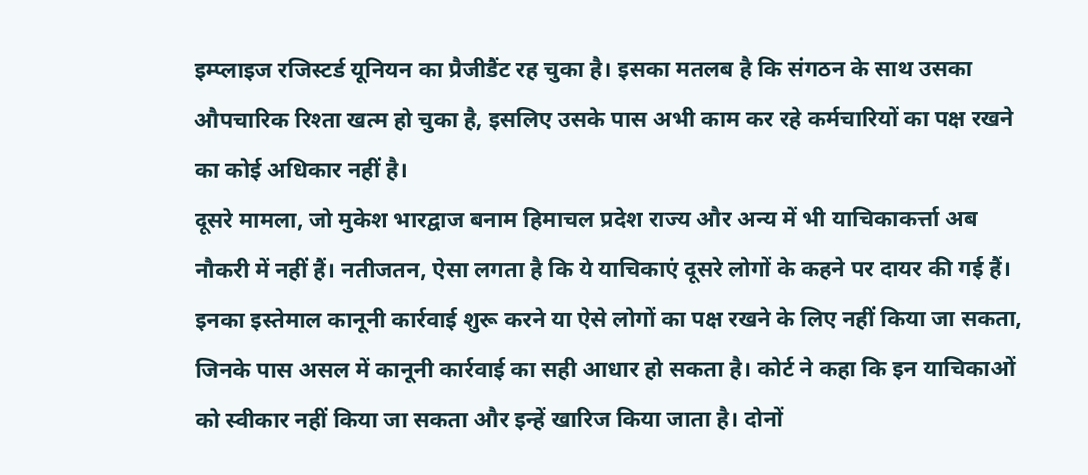इम्प्लाइज रजिस्टर्ड यूनियन का प्रैजीडैंट रह चुका है। इसका मतलब है कि संगठन के साथ उसका औपचारिक रिश्ता खत्म हो चुका है, इसलिए उसके पास अभी काम कर रहे कर्मचारियों का पक्ष रखने का कोई अधिकार नहीं है।
दूसरे मामला, जो मुकेश भारद्वाज बनाम हिमाचल प्रदेश राज्य और अन्य में भी याचिकाकर्त्ता अब नौकरी में नहीं हैं। नतीजतन, ऐसा लगता है कि ये याचिकाएं दूसरे लोगों के कहने पर दायर की गई हैं। इनका इस्तेमाल कानूनी कार्रवाई शुरू करने या ऐसे लोगों का पक्ष रखने के लिए नहीं किया जा सकता, जिनके पास असल में कानूनी कार्रवाई का सही आधार हो सकता है। कोर्ट ने कहा कि इन याचिकाओं को स्वीकार नहीं किया जा सकता और इन्हें खारिज किया जाता है। दोनों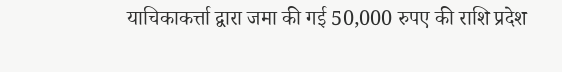याचिकाकर्त्ता द्वारा जमा की गई 50,000 रुपए की राशि प्रदेश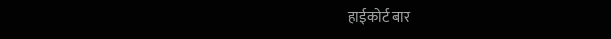हाईकोर्ट बार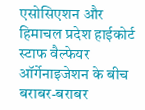एसोसिएशन और हिमाचल प्रदेश हाईकोर्ट स्टाफ वैल्फेयर ऑर्गेनाइजेशन के बीच बराबर-बराबर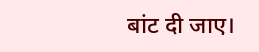बांट दी जाए।